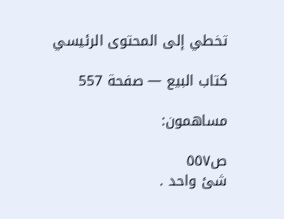تخطي إلى المحتوى الرئيسي

كتاب البيع — صفحة 557

مساهمون:

ص٥٥٧
شئ واحد .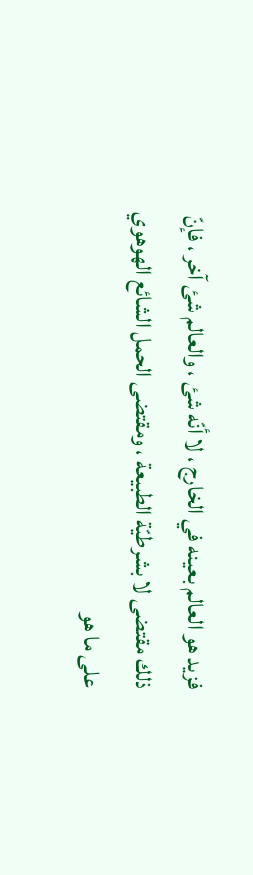فزيد هو العالم بعينه في الخارج ، لا أنّه شئ ، والعالم شئ آخر ، فإنّ ذلك مقتضى لا بشرطيّة الطبيعة ، ومقتضى الحمل الشائع الهوهوي على ما هو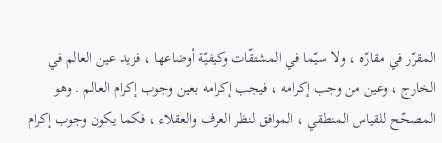المقرّر في مقارّه ، ولا سيّما في المشتقّات وكيفيّة أوضاعها ، فزيد عين العالم في الخارج ، وعين من وجب إكرامه ، فيجب إكرامه بعين وجوب إكرام العالم . وهو المصحّح للقياس المنطقي ، الموافق لنظر العرف والعقلاء ، فكما يكون وجوب إكرام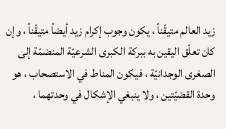زيد العالم متيقّناً ، يكون وجوب إكرام زيد أيضاً متيقّناً ، وإن كان تعلّق اليقين به ببركة الكبرى الشرعيّة المنضمّة إلى الصغرى الوجدانيّة ، فيكون المناط في الاستصحاب ، هو وحدة القضيّتين ، ولا ينبغي الإشكال في وحدتهما ،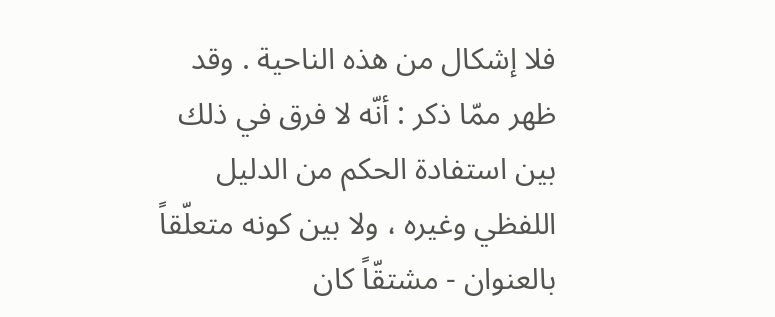فلا إشكال من هذه الناحية . وقد ظهر ممّا ذكر : أنّه لا فرق في ذلك بين استفادة الحكم من الدليل اللفظي وغيره ، ولا بين كونه متعلّقاً بالعنوان - مشتقّاً كان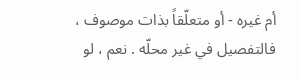أم غيره - أو متعلّقاً بذات موصوف ، فالتفصيل في غير محلّه . نعم ، لو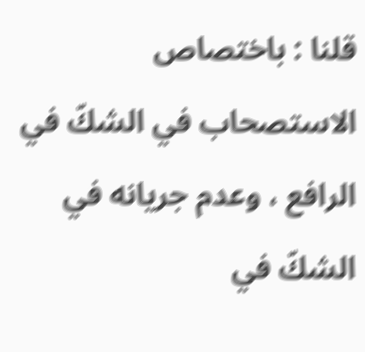قلنا : باختصاص الاستصحاب في الشكّ في الرافع ، وعدم جريانه في الشكّ في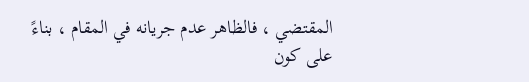المقتضي ، فالظاهر عدم جريانه في المقام ، بناءً على كون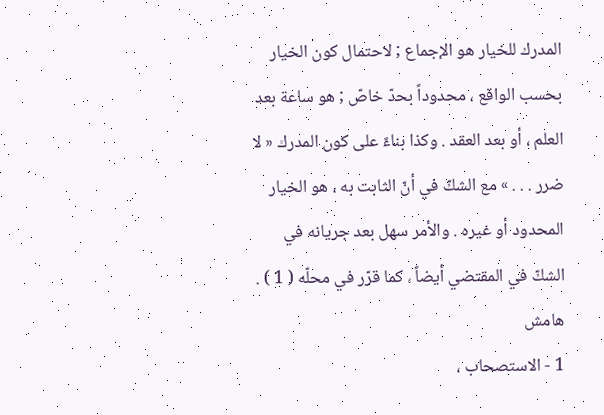المدرك للخيار هو الإجماع ; لاحتمال كون الخيار بحسب الواقع ، محدوداً بحدّ خاصّ ; هو ساعة بعد العلم ، أو بعد العقد . وكذا بناءً على كون المدرك « لا ضرر . . . » مع الشكّ في أنّ الثابت به ، هو الخيار المحدود أو غيره . والأمر سهل بعد جريانه في الشكّ في المقتضي أيضاً ، كما قرّر في محلّه ( 1 ) .
هامش
1 - الاستصحاب ،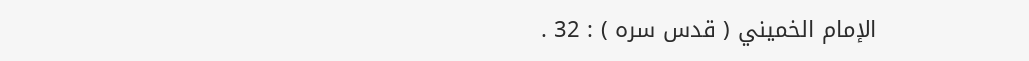الإمام الخميني ( قدس سره ) : 32 .